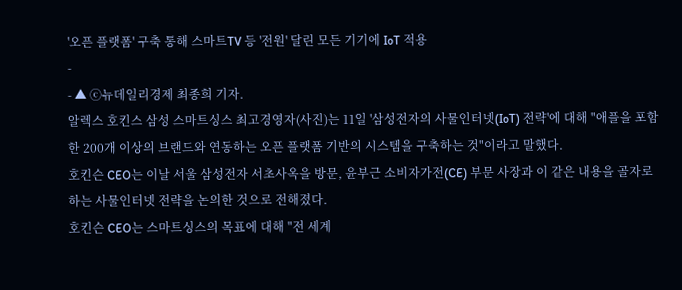'오픈 플랫폼' 구축 통해 스마트TV 등 '전원' 달린 모든 기기에 IoT 적용
-
- ▲ ⓒ뉴데일리경제 최종희 기자.
알렉스 호킨스 삼성 스마트싱스 최고경영자(사진)는 11일 '삼성전자의 사물인터넷(IoT) 전략'에 대해 "애플을 포함한 200개 이상의 브랜드와 연동하는 오픈 플랫폼 기반의 시스템을 구축하는 것"이라고 말했다.
호킨슨 CEO는 이날 서울 삼성전자 서초사옥을 방문, 윤부근 소비자가전(CE) 부문 사장과 이 같은 내용을 골자로 하는 사물인터넷 전략을 논의한 것으로 전해졌다.
호킨슨 CEO는 스마트싱스의 목표에 대해 "전 세계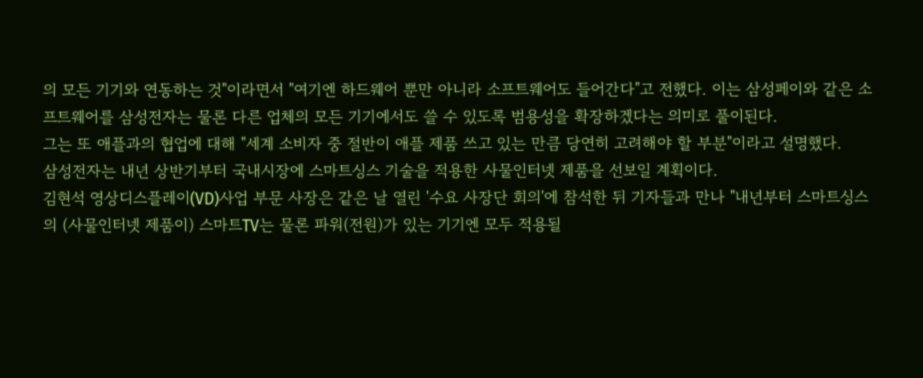의 모든 기기와 연동하는 것"이라면서 "여기엔 하드웨어 뿐만 아니라 소프트웨어도 들어간다"고 전했다. 이는 삼성페이와 같은 소프트웨어를 삼성전자는 물론 다른 업체의 모든 기기에서도 쓸 수 있도록 범용성을 확장하겠다는 의미로 풀이된다.
그는 또 애플과의 협업에 대해 "세계 소비자 중 절반이 애플 제품 쓰고 있는 만큼 당연히 고려해야 할 부분"이라고 설명했다.
삼성전자는 내년 상반기부터 국내시장에 스마트싱스 기술을 적용한 사물인터넷 제품을 선보일 계획이다.
김현석 영상디스플레이(VD)사업 부문 사장은 같은 날 열린 '수요 사장단 회의'에 참석한 뒤 기자들과 만나 "내년부터 스마트싱스의 (사물인터넷 제품이) 스마트TV는 물론 파워(전원)가 있는 기기엔 모두 적용될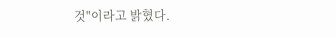것"이라고 밝혔다.